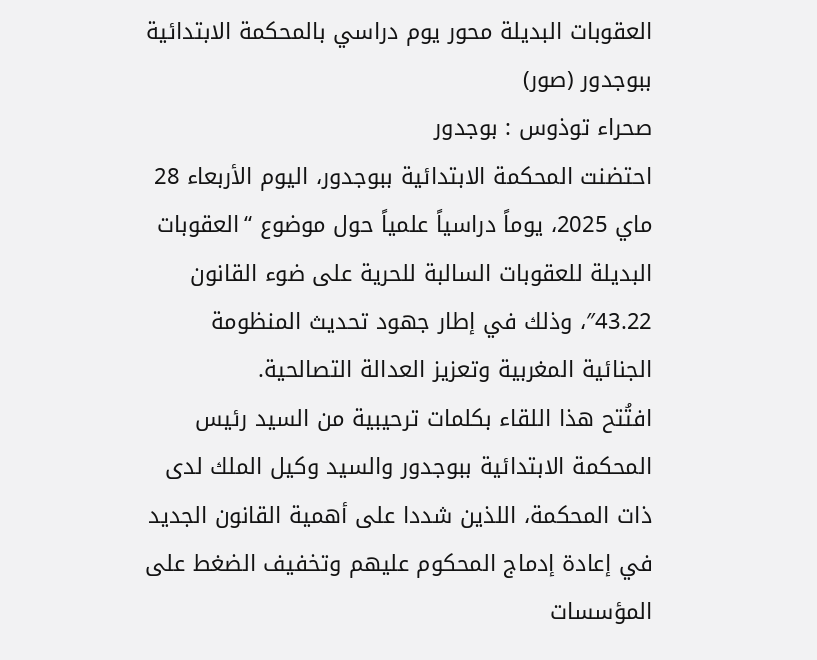العقوبات البديلة محور يوم دراسي بالمحكمة الابتدائية ببوجدور (صور)
صحراء توذوس : بوجدور
احتضنت المحكمة الابتدائية ببوجدور، اليوم الأربعاء 28 ماي 2025، يوماً دراسياً علمياً حول موضوع “العقوبات البديلة للعقوبات السالبة للحرية على ضوء القانون 43.22″، وذلك في إطار جهود تحديث المنظومة الجنائية المغربية وتعزيز العدالة التصالحية.
افتُتح هذا اللقاء بكلمات ترحيبية من السيد رئيس المحكمة الابتدائية ببوجدور والسيد وكيل الملك لدى ذات المحكمة، اللذين شددا على أهمية القانون الجديد في إعادة إدماج المحكوم عليهم وتخفيف الضغط على المؤسسات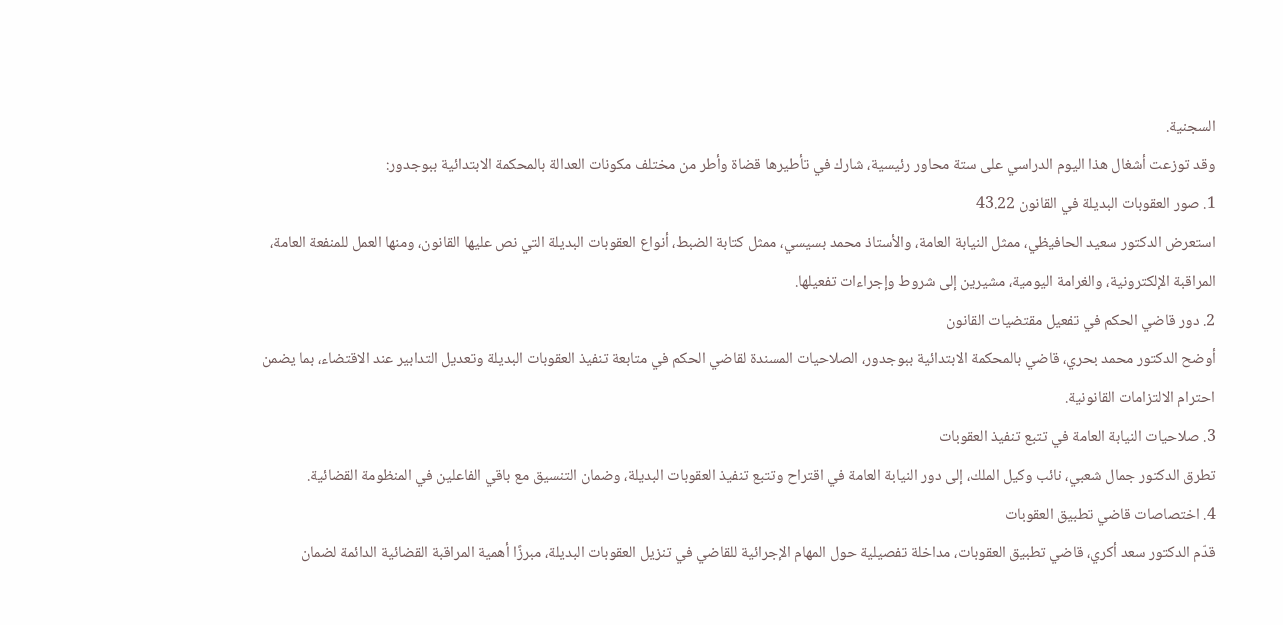السجنية.
وقد توزعت أشغال هذا اليوم الدراسي على ستة محاور رئيسية، شارك في تأطيرها قضاة وأطر من مختلف مكونات العدالة بالمحكمة الابتدائية ببوجدور:
1. صور العقوبات البديلة في القانون 43.22
استعرض الدكتور سعيد الحافيظي، ممثل النيابة العامة، والأستاذ محمد بسيسي، ممثل كتابة الضبط، أنواع العقوبات البديلة التي نص عليها القانون، ومنها العمل للمنفعة العامة، المراقبة الإلكترونية، والغرامة اليومية، مشيرين إلى شروط وإجراءات تفعيلها.
2. دور قاضي الحكم في تفعيل مقتضيات القانون
أوضح الدكتور محمد بحري، قاضي بالمحكمة الابتدائية ببوجدور، الصلاحيات المسندة لقاضي الحكم في متابعة تنفيذ العقوبات البديلة وتعديل التدابير عند الاقتضاء، بما يضمن احترام الالتزامات القانونية.
3. صلاحيات النيابة العامة في تتبع تنفيذ العقوبات
تطرق الدكتور جمال شعبي، نائب وكيل الملك، إلى دور النيابة العامة في اقتراح وتتبع تنفيذ العقوبات البديلة، وضمان التنسيق مع باقي الفاعلين في المنظومة القضائية.
4. اختصاصات قاضي تطبيق العقوبات
قدّم الدكتور سعد أكري، قاضي تطبيق العقوبات، مداخلة تفصيلية حول المهام الإجرائية للقاضي في تنزيل العقوبات البديلة، مبرزًا أهمية المراقبة القضائية الدائمة لضمان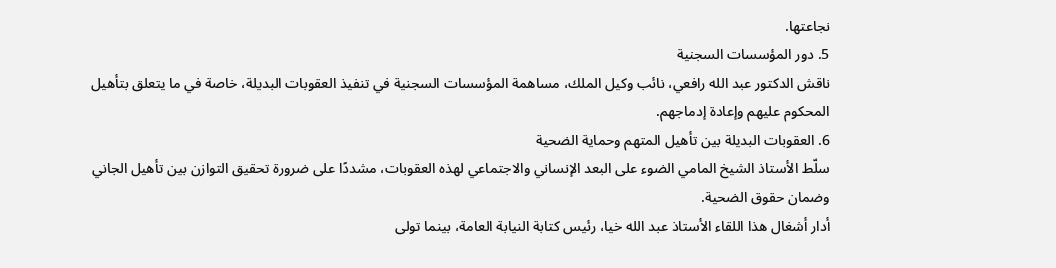نجاعتها.
5. دور المؤسسات السجنية
ناقش الدكتور عبد الله رافعي، نائب وكيل الملك، مساهمة المؤسسات السجنية في تنفيذ العقوبات البديلة، خاصة في ما يتعلق بتأهيل المحكوم عليهم وإعادة إدماجهم.
6. العقوبات البديلة بين تأهيل المتهم وحماية الضحية
سلّط الأستاذ الشيخ المامي الضوء على البعد الإنساني والاجتماعي لهذه العقوبات، مشددًا على ضرورة تحقيق التوازن بين تأهيل الجاني وضمان حقوق الضحية.
أدار أشغال هذا اللقاء الأستاذ عبد الله خيا، رئيس كتابة النيابة العامة، بينما تولى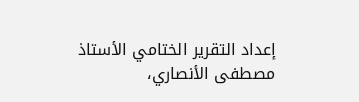إعداد التقرير الختامي الأستاذ مصطفى الأنصاري،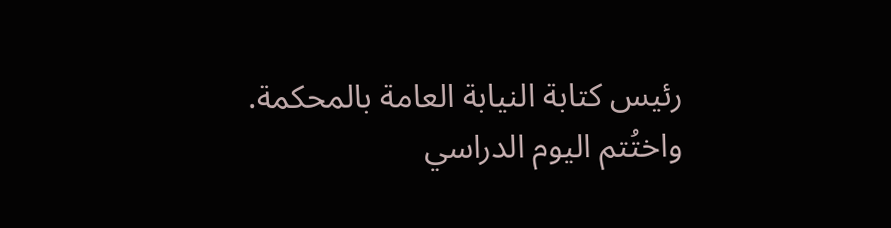رئيس كتابة النيابة العامة بالمحكمة.
واختُتم اليوم الدراسي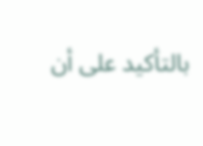بالتأكيد على أن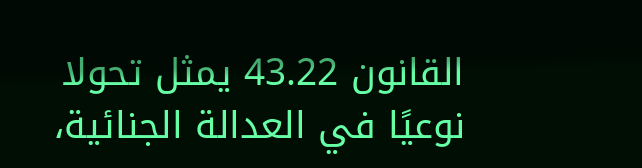القانون 43.22 يمثل تحولا نوعيًا في العدالة الجنائية،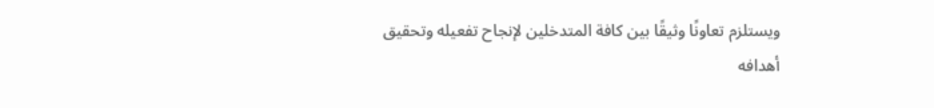ويستلزم تعاونًا وثيقًا بين كافة المتدخلين لإنجاح تفعيله وتحقيق أهدافه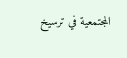المجتمعية في ترسيخ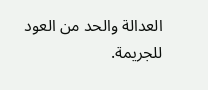العدالة والحد من العود للجريمة.